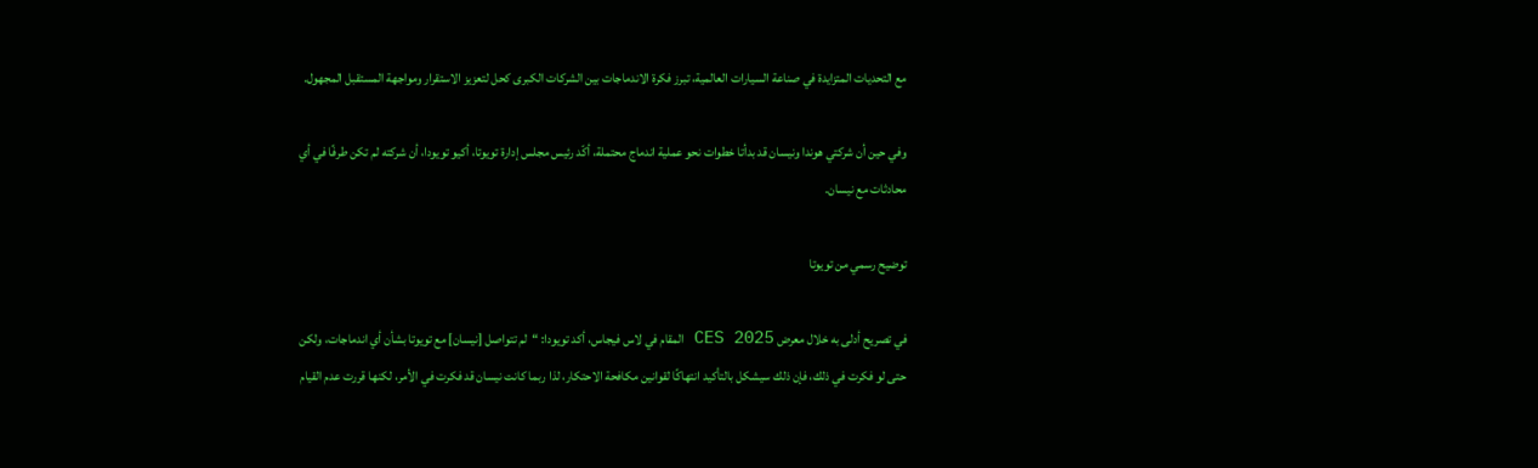مع التحديات المتزايدة في صناعة السيارات العالمية، تبرز فكرة الاندماجات بين الشركات الكبرى كحل لتعزيز الاستقرار ومواجهة المستقبل المجهول.

وفي حين أن شركتي هوندا ونيسان قد بدأتا خطوات نحو عملية اندماج محتملة، أكّد رئيس مجلس إدارة تويوتا، أكيو تويودا، أن شركته لم تكن طرفًا في أي محادثات مع نيسان.

توضيح رسمي من تويوتا

في تصريح أدلى به خلال معرض CES 2025 المقام في لاس فيجاس، أكد تويودا: “لم تتواصل [نيسان] مع تويوتا بشأن أي اندماجات، ولكن حتى لو فكرت في ذلك، فإن ذلك سيشكل بالتأكيد انتهاكًا لقوانين مكافحة الاحتكار، لذا ربما كانت نيسان قد فكرت في الأمر، لكنها قررت عدم القيام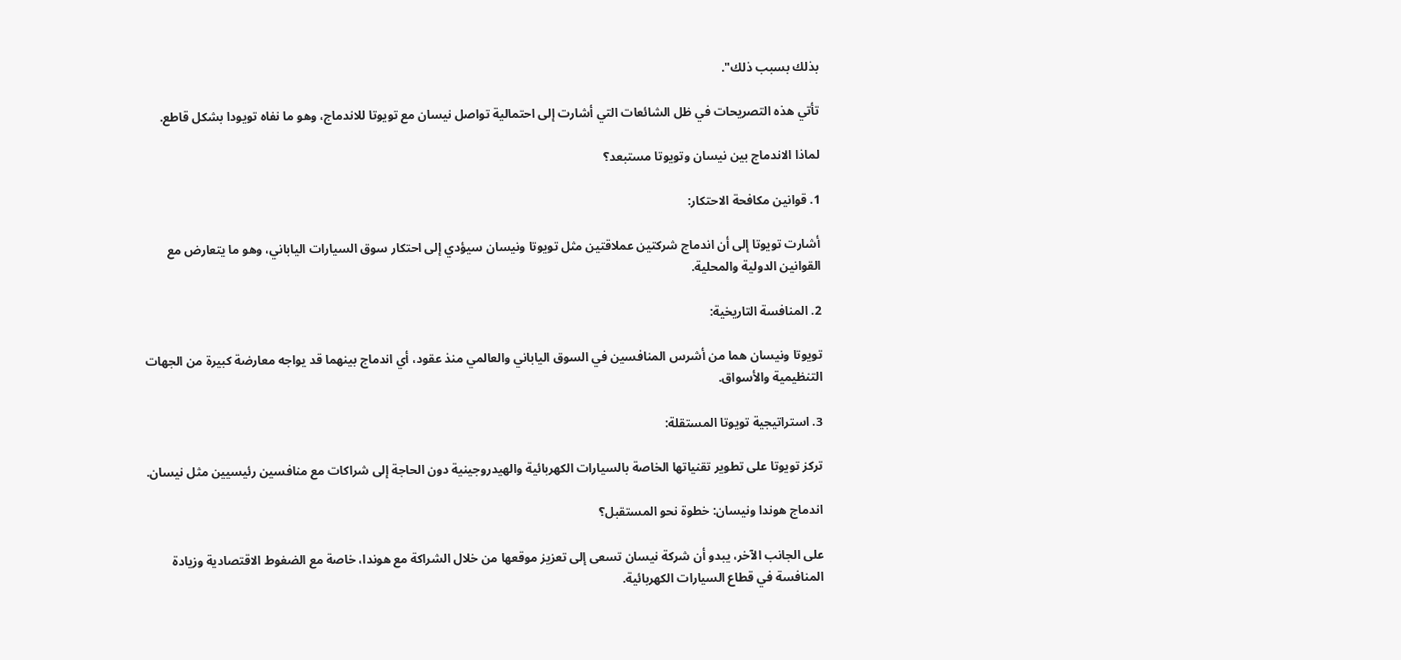بذلك بسبب ذلك".

تأتي هذه التصريحات في ظل الشائعات التي أشارت إلى احتمالية تواصل نيسان مع تويوتا للاندماج، وهو ما نفاه تويودا بشكل قاطع.

لماذا الاندماج بين نيسان وتويوتا مستبعد؟

1. قوانين مكافحة الاحتكار:

أشارت تويوتا إلى أن اندماج شركتين عملاقتين مثل تويوتا ونيسان سيؤدي إلى احتكار سوق السيارات الياباني، وهو ما يتعارض مع القوانين الدولية والمحلية.

2. المنافسة التاريخية:

تويوتا ونيسان هما من أشرس المنافسين في السوق الياباني والعالمي منذ عقود، أي اندماج بينهما قد يواجه معارضة كبيرة من الجهات التنظيمية والأسواق.

3. استراتيجية تويوتا المستقلة:

تركز تويوتا على تطوير تقنياتها الخاصة بالسيارات الكهربائية والهيدروجينية دون الحاجة إلى شراكات مع منافسين رئيسيين مثل نيسان.

اندماج هوندا ونيسان: خطوة نحو المستقبل؟

على الجانب الآخر، يبدو أن شركة نيسان تسعى إلى تعزيز موقعها من خلال الشراكة مع هوندا، خاصة مع الضغوط الاقتصادية وزيادة المنافسة في قطاع السيارات الكهربائية.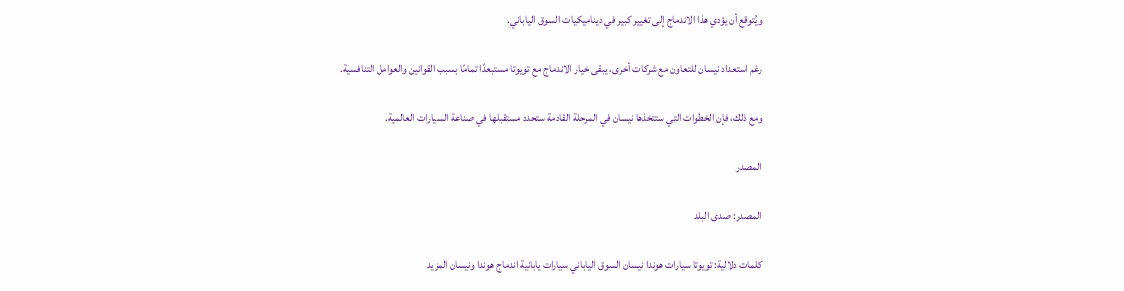ويُتوقع أن يؤدي هذا الاندماج إلى تغيير كبير في ديناميكيات السوق الياباني.

رغم استعداد نيسان للتعاون مع شركات أخرى، يبقى خيار الاندماج مع تويوتا مستبعدًا تمامًا بسبب القوانين والعوامل التنافسية.

ومع ذلك، فإن الخطوات التي ستتخذها نيسان في المرحلة القادمة ستحدد مستقبلها في صناعة السيارات العالمية.

المصدر

المصدر: صدى البلد

كلمات دلالية: تويوتا سيارات هوندا نيسان السوق الياباني سيارات يابانية اندماج هوندا ونيسان المزيد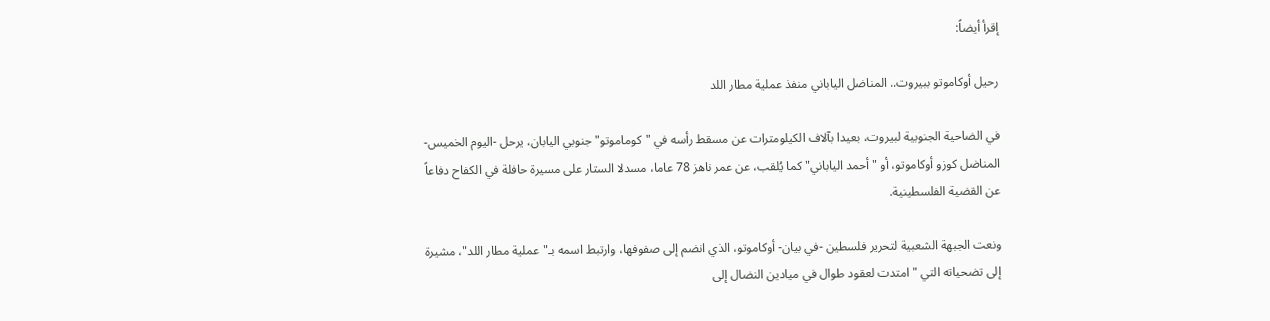إقرأ أيضاً:

رحيل أوكاموتو ببيروت.. المناضل الياباني منفذ عملية مطار اللد

في الضاحية الجنوبية لبيروت، بعيدا بآلاف الكيلومترات عن مسقط رأسه في "كوماموتو" جنوبي اليابان، يرحل -اليوم الخميس- المناضل كوزو أوكاموتو، أو "أحمد الياباني" كما يُلقب، عن عمر ناهز 78 عاما، مسدلا الستار على مسيرة حافلة في الكفاح دفاعاً عن القضية الفلسطينية.

ونعت الجبهة الشعبية لتحرير فلسطين -في بيان- أوكاموتو، الذي انضم إلى صفوفها، وارتبط اسمه بـ"عملية مطار اللد"، مشيرة إلى تضحياته التي "امتدت لعقود طوال في ميادين النضال إلى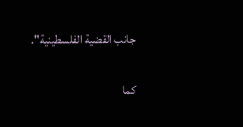جانب القضية الفلسطينية".

كما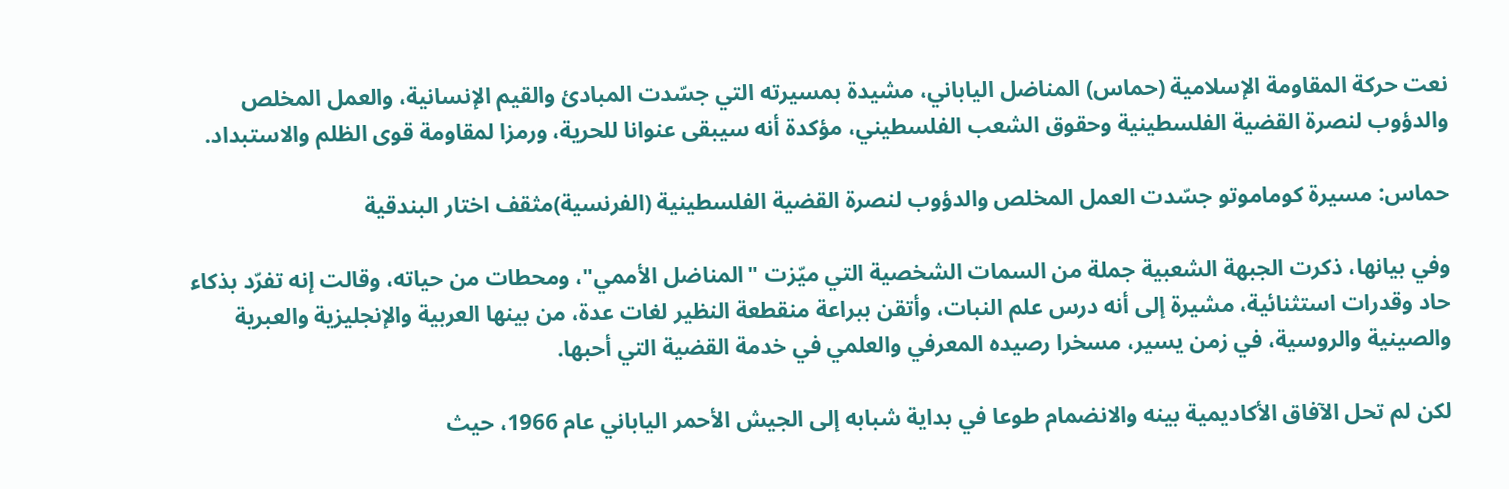نعت حركة المقاومة الإسلامية (حماس) المناضل الياباني، مشيدة بمسيرته التي جسّدت المبادئ والقيم الإنسانية، والعمل المخلص والدؤوب لنصرة القضية الفلسطينية وحقوق الشعب الفلسطيني، مؤكدة أنه سيبقى عنوانا للحرية، ورمزا لمقاومة قوى الظلم والاستبداد.

حماس: مسيرة كوماموتو جسّدت العمل المخلص والدؤوب لنصرة القضية الفلسطينية (الفرنسية)مثقف اختار البندقية

وفي بيانها، ذكرت الجبهة الشعبية جملة من السمات الشخصية التي ميّزت "المناضل الأممي"، ومحطات من حياته، وقالت إنه تفرّد بذكاء حاد وقدرات استثنائية، مشيرة إلى أنه درس علم النبات، وأتقن ببراعة منقطعة النظير لغات عدة، من بينها العربية والإنجليزية والعبرية والصينية والروسية، في زمن يسير، مسخرا رصيده المعرفي والعلمي في خدمة القضية التي أحبها.

لكن لم تحل الآفاق الأكاديمية بينه والانضمام طوعا في بداية شبابه إلى الجيش الأحمر الياباني عام 1966، حيث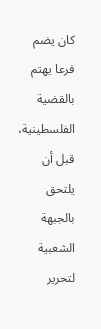كان يضم فرعا يهتم بالقضية الفلسطينية، قبل أن يلتحق بالجبهة الشعبية لتحرير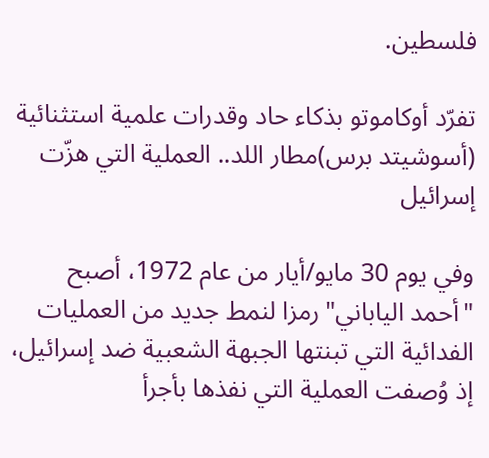فلسطين.

تفرّد أوكاموتو بذكاء حاد وقدرات علمية استثنائية (أسوشيتد برس)مطار اللد.. العملية التي هزّت إسرائيل

وفي يوم 30 مايو/أيار من عام 1972، أصبح "أحمد الياباني" رمزا لنمط جديد من العمليات الفدائية التي تبنتها الجبهة الشعبية ضد إسرائيل، إذ وُصفت العملية التي نفذها بأجرأ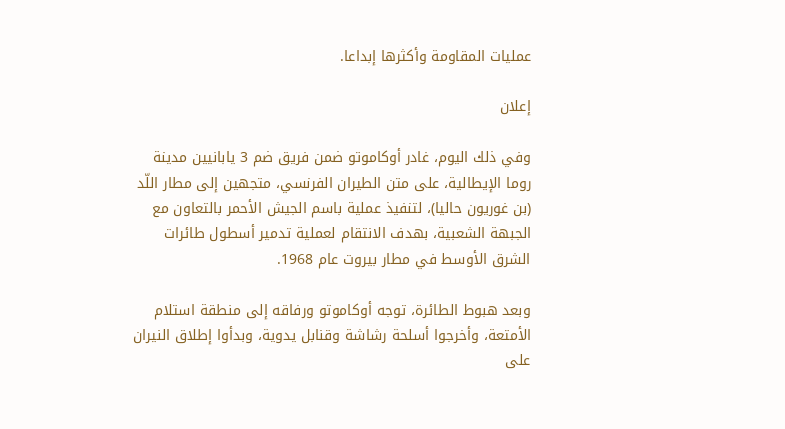عمليات المقاومة وأكثرها إبداعا.

إعلان

وفي ذلك اليوم، غادر أوكاموتو ضمن فريق ضم 3 يابانيين مدينة روما الإيطالية، على متن الطيران الفرنسي، متجهين إلى مطار اللّد (بن غوريون حاليا)، لتنفيذ عملية باسم الجيش الأحمر بالتعاون مع الجبهة الشعبية، بهدف الانتقام لعملية تدمير أسطول طائرات الشرق الأوسط في مطار بيروت عام 1968.

وبعد هبوط الطائرة، توجه أوكاموتو ورفاقه إلى منطقة استلام الأمتعة، وأخرجوا أسلحة رشاشة وقنابل يدوية، وبدأوا إطلاق النيران على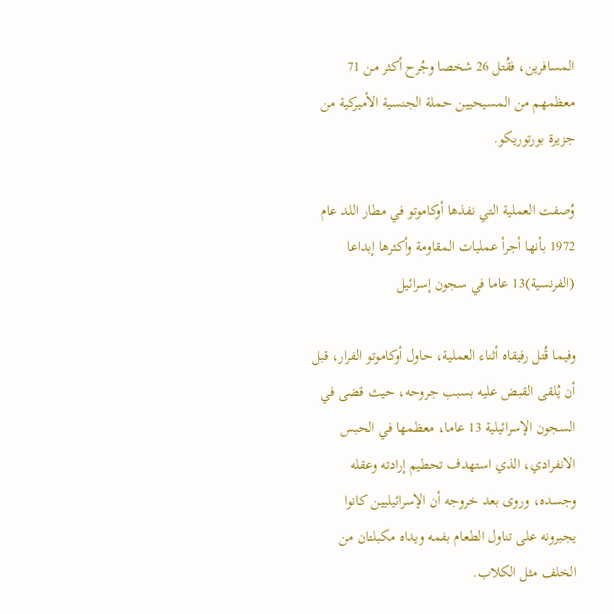المسافرين، فقُتل 26 شخصا وجُرح أكثر من 71 معظمهم من المسيحيين حملة الجنسية الأميركية من جزيرة بورتوريكو.

وُصفت العملية التي نفذها أوكاموتو في مطار اللد عام 1972 بأنها أجرأ عمليات المقاومة وأكثرها إبداعا (الفرنسية)13 عاما في سجون إسرائيل

وفيما قُتل رفيقاه أثناء العملية، حاول أوكاموتو الفرار، قبل أن يُلقى القبض عليه بسبب جروحه، حيث قضى في السجون الإسرائيلية 13 عاما، معظمها في الحبس الانفرادي، الذي استهدف تحطيم إرادته وعقله وجسده، وروى بعد خروجه أن الإسرائيليين كانوا يجبرونه على تناول الطعام بفمه ويداه مكبلتان من الخلف مثل الكلاب.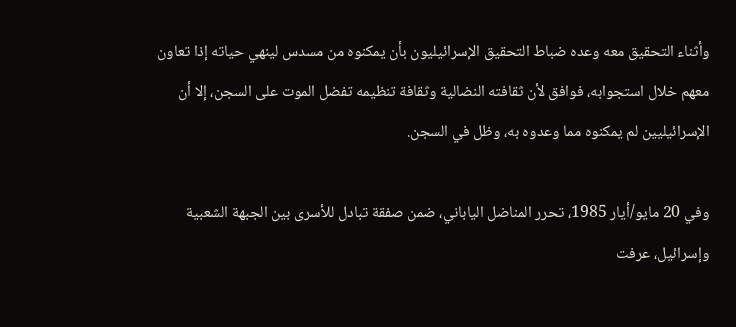وأثناء التحقيق معه وعده ضباط التحقيق الإسرائيليون بأن يمكنوه من مسدس لينهي حياته إذا تعاون معهم خلال استجوابه، فوافق لأن ثقافته النضالية وثقافة تنظيمه تفضل الموت على السجن، إلا أن الإسرائيليين لم يمكنوه مما وعدوه به، وظل في السجن.

وفي 20 مايو/أيار 1985، تحرر المناضل الياباني، ضمن صفقة تبادل للأسرى بين الجبهة الشعبية وإسرائيل، عرفت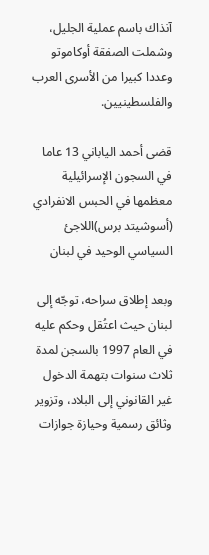آنذاك باسم عملية الجليل، وشملت الصفقة أوكاموتو وعددا كبيرا من الأسرى العرب والفلسطينيين.

قضى أحمد الياباني 13 عاما في السجون الإسرائيلية معظمها في الحبس الانفرادي (أسوشيتد برس)اللاجئ السياسي الوحيد في لبنان

وبعد إطلاق سراحه، توجّه إلى لبنان حيث اعتُقل وحكم عليه في العام 1997 بالسجن لمدة ثلاث سنوات بتهمة الدخول غير القانوني إلى البلاد، وتزوير وثائق رسمية وحيازة جوازات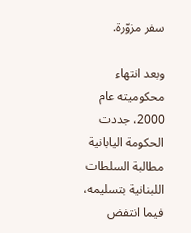سفر مزوّرة.

وبعد انتهاء محكوميته عام 2000، جددت الحكومة اليابانية مطالبة السلطات اللبنانية بتسليمه، فيما انتفض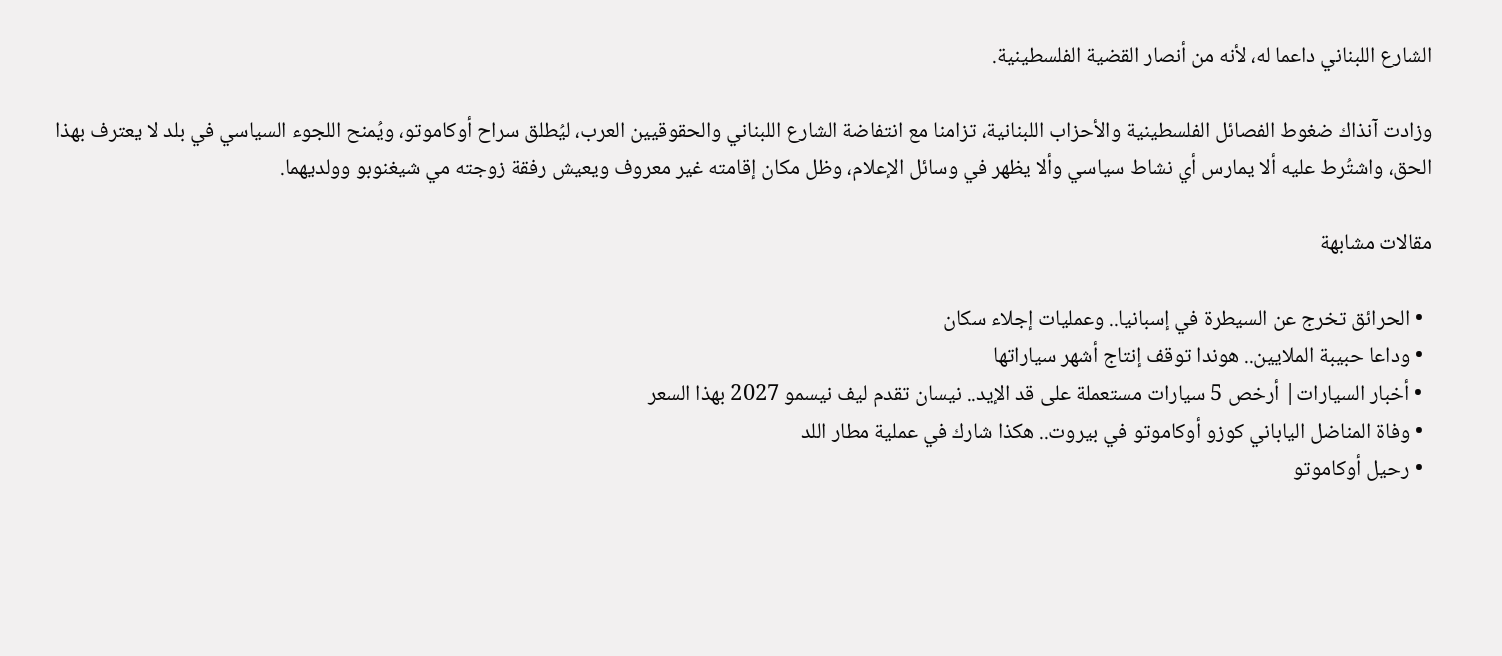الشارع اللبناني داعما له، لأنه من أنصار القضية الفلسطينية.

وزادت آنذاك ضغوط الفصائل الفلسطينية والأحزاب اللبنانية، تزامنا مع انتفاضة الشارع اللبناني والحقوقيين العرب، ليُطلق سراح أوكاموتو، ويُمنح اللجوء السياسي في بلد لا يعترف بهذا الحق، واشتُرط عليه ألا يمارس أي نشاط سياسي وألا يظهر في وسائل الإعلام، وظل مكان إقامته غير معروف ويعيش رفقة زوجته مي شيغنوبو وولديهما.

مقالات مشابهة

  • الحرائق تخرج عن السيطرة في إسبانيا.. وعمليات إجلاء سكان
  • وداعا حبيبة الملايين.. هوندا توقف إنتاج أشهر سياراتها
  • أخبار السيارات| أرخص 5 سيارات مستعملة على قد الإيد.. نيسان تقدم ليف نيسمو 2027 بهذا السعر
  • وفاة المناضل الياباني كوزو أوكاموتو في بيروت.. هكذا شارك في عملية مطار اللد
  • رحيل أوكاموتو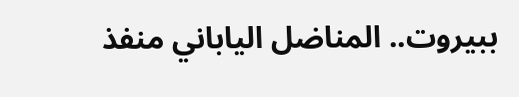ببيروت.. المناضل الياباني منفذ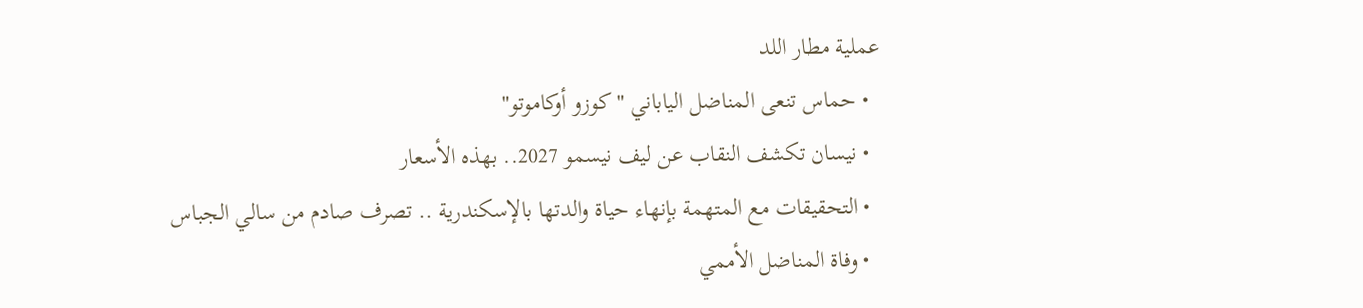عملية مطار اللد
  • حماس تنعى المناضل الياباني "كوزو أوكاموتو"
  • نيسان تكشف النقاب عن ليف نيسمو 2027.. بهذه الأسعار
  • التحقيقات مع المتهمة بإنهاء حياة والدتها بالإسكندرية .. تصرف صادم من سالي الجباس
  • وفاة المناضل الأممي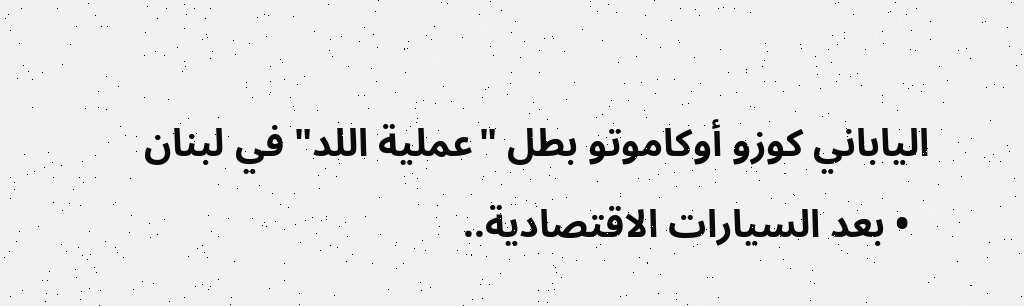الياباني كوزو أوكاموتو بطل "عملية اللد" في لبنان
  • بعد السيارات الاقتصادية..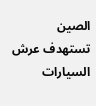الصين تستهدف عرش السيارات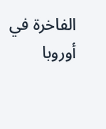الفاخرة في أوروبا